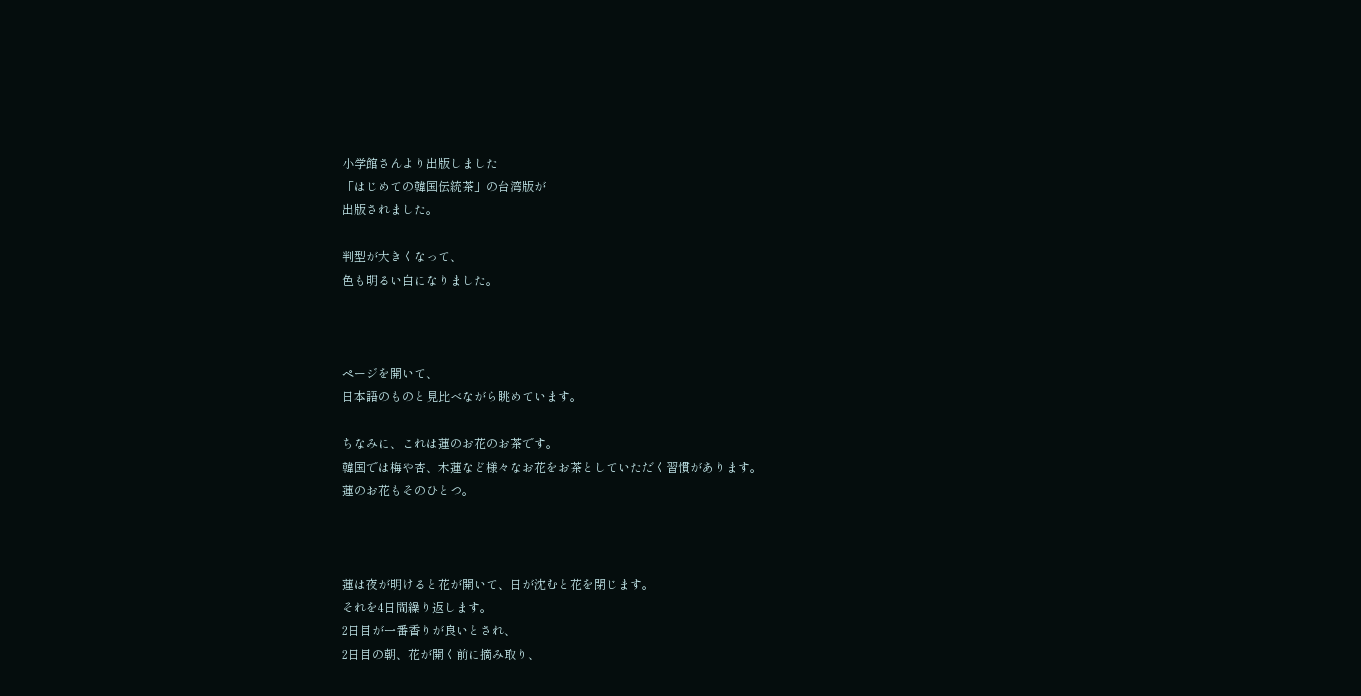小学館さんより出版しました
「はじめての韓国伝統茶」の台湾版が
出版されました。

判型が大きくなって、
色も明るい白になりました。



ページを開いて、
日本語のものと見比べながら眺めています。

ちなみに、これは蓮のお花のお茶です。
韓国では梅や杏、木蓮など様々なお花をお茶としていただく習慣があります。
蓮のお花もそのひとつ。



蓮は夜が明けると花が開いて、日が沈むと花を閉じます。
それを4日間繰り返します。
2日目が一番香りが良いとされ、
2日目の朝、花が開く前に摘み取り、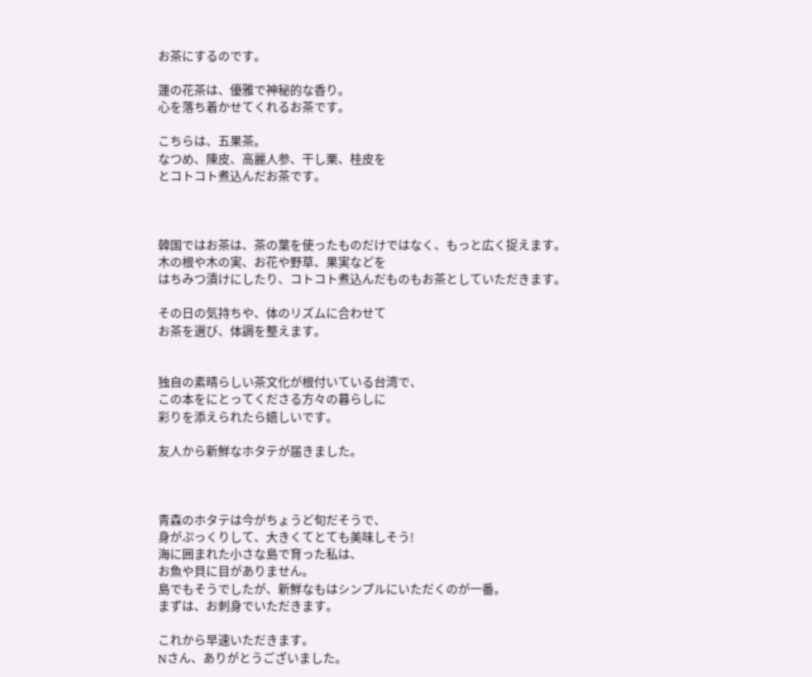お茶にするのです。

蓮の花茶は、優雅で神秘的な香り。
心を落ち着かせてくれるお茶です。

こちらは、五果茶。
なつめ、陳皮、高麗人参、干し栗、桂皮を
とコトコト煮込んだお茶です。



韓国ではお茶は、茶の葉を使ったものだけではなく、もっと広く捉えます。
木の根や木の実、お花や野草、果実などを
はちみつ漬けにしたり、コトコト煮込んだものもお茶としていただきます。

その日の気持ちや、体のリズムに合わせて
お茶を選び、体調を整えます。


独自の素晴らしい茶文化が根付いている台湾で、
この本をにとってくださる方々の暮らしに
彩りを添えられたら嬉しいです。

友人から新鮮なホタテが届きました。



青森のホタテは今がちょうど旬だそうで、
身がぷっくりして、大きくてとても美味しそう!
海に囲まれた小さな島で育った私は、
お魚や貝に目がありません。
島でもそうでしたが、新鮮なもはシンプルにいただくのが一番。
まずは、お刺身でいただきます。

これから早速いただきます。
Nさん、ありがとうございました。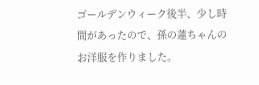ゴールデンウィーク後半、少し時間があったので、孫の蓮ちゃんのお洋服を作りました。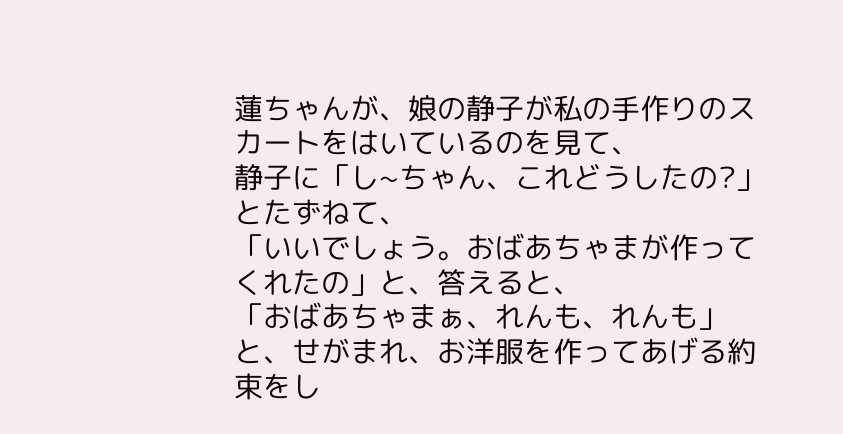蓮ちゃんが、娘の静子が私の手作りのスカートをはいているのを見て、
静子に「し~ちゃん、これどうしたの?」とたずねて、
「いいでしょう。おばあちゃまが作ってくれたの」と、答えると、
「おばあちゃまぁ、れんも、れんも」と、せがまれ、お洋服を作ってあげる約束をし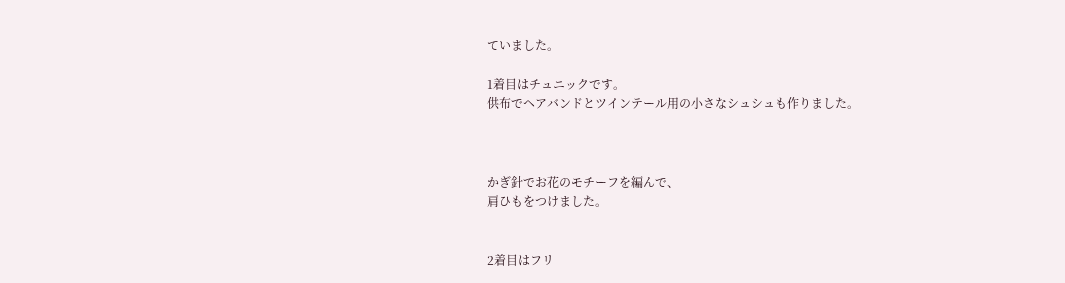ていました。

1着目はチュニックです。
供布でヘアバンドとツインテール用の小さなシュシュも作りました。



かぎ針でお花のモチーフを編んで、
肩ひもをつけました。


2着目はフリ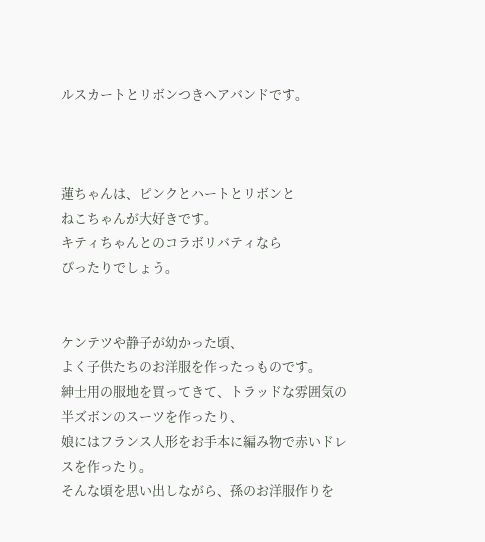ルスカートとリボンつきヘアバンドです。



蓮ちゃんは、ピンクとハートとリボンと
ねこちゃんが大好きです。
キティちゃんとのコラボリバティなら
ぴったりでしょう。


ケンテツや静子が幼かった頃、
よく子供たちのお洋服を作ったっものです。
紳士用の服地を買ってきて、トラッドな雰囲気の半ズボンのスーツを作ったり、
娘にはフランス人形をお手本に編み物で赤いドレスを作ったり。
そんな頃を思い出しながら、孫のお洋服作りを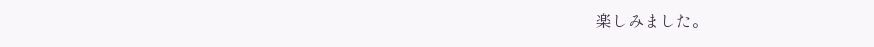楽しみました。